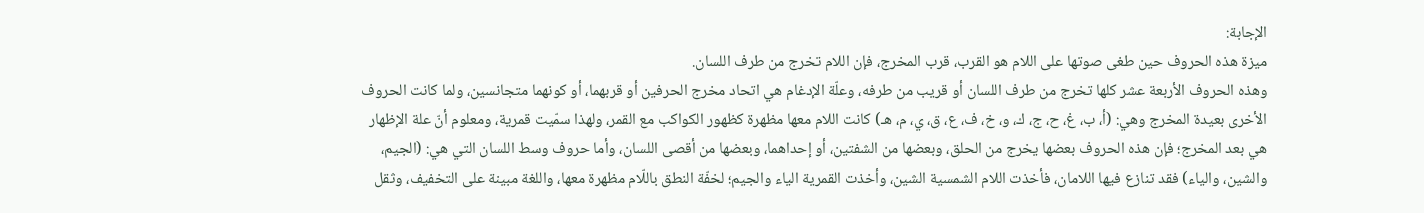الإجابة:
ميزة هذه الحروف حين طغى صوتها على اللام هو القرب، قرب المخرج، فإن اللام تخرج من طرف اللسان.
وهذه الحروف الأربعة عشر كلها تخرج من طرف اللسان أو قريب من طرفه، وعلّة الإدغام هي اتحاد مخرج الحرفين أو قربهما، أو كونهما متجانسين، ولما كانت الحروف الأخرى بعيدة المخرج وهي: (أ، ب، غ، ح، ج، ك، و، خ، ف، ع، ق، ي، م، هـ) كانت اللام معها مظهرة كظهور الكواكب مع القمر، ولهذا سمّيت قمرية، ومعلوم أنّ علة الإظهار هي بعد المخرج؛ فإن هذه الحروف بعضها يخرج من الحلق، وبعضها من الشفتين، أو إحداهما، وبعضها من أقصى اللسان، وأما حروف وسط اللسان التي هي: (الجيم، والشين، والياء) فقد تنازع فيها اللامان، فأخذت اللام الشمسية الشين، وأخذت القمرية الياء والجيم؛ لخفّة النطق باللّام مظهرة معها، واللغة مبينة على التخفيف، وثقل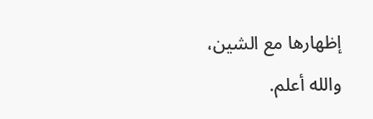إظهارها مع الشين، والله أعلم.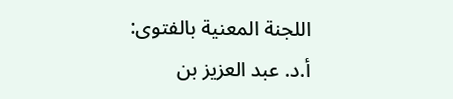اللجنة المعنية بالفتوى:
أ.د. عبد العزيز بن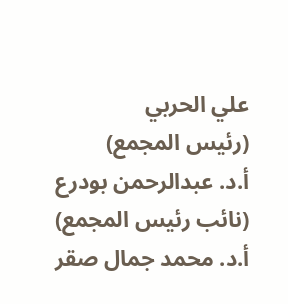علي الحربي
(رئيس المجمع)
أ.د. عبدالرحمن بودرع
(نائب رئيس المجمع)
أ.د. محمد جمال صقر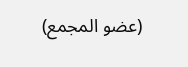(عضو المجمع)